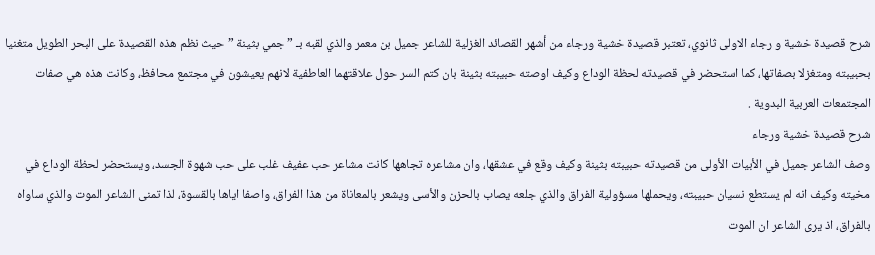شرح قصيدة خشية و رجاء الاولى ثانوي، تعتبر قصيدة خشية ورجاء من أشهر القصائد الغزلية للشاعر جميل بن معمر والذي لقبه بـ ” جمي بثينة ” حيث نظم هذه القصيدة على البحر الطويل متغنيا بحبيبته ومتغزلا بصفاتها، كما استحضر في قصيدته لحظة الوداع وكيف اوصته حبيبته بثينة بان كتم السر حول علاقتهما العاطفية لانهم يعيشون في مجتمع محافظ، وكانت هذه هي صفات المجتمعات العربية البدوية .
شرح قصيدة خشية ورجاء
وصف الشاعر جميل في الأبيات الأولى من قصيدته حبيبته بثينة وكيف وقع في عشقها، وان مشاعره تجاهها كانت مشاعر حب عفيف غلب على حب شهوة الجسد، ويستحضر لحظة الوداع في مخيته وكيف انه لم يستطع نسيان حبيبته، ويحملها مسؤولية الفراق والذي جلعه يصاب بالحزن والأسى ويشعر بالمعاناة من هذا الفراق، واصفا اياها بالقسوة، لذا تمنى الشاعر الموت والذي ساواه بالفراق، اذ يرى الشاعر ان الموت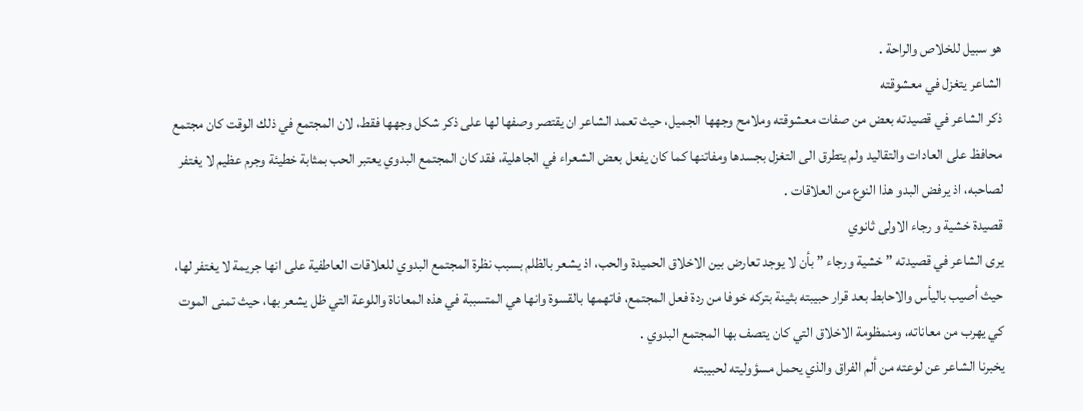هو سبيل للخلاص والراحة .
الشاعر يتغزل في معشوقته
ذكر الشاعر في قصيدته بعض من صفات معشوقته وملامح وجهها الجميل، حيث تعمد الشاعر ان يقتصر وصفها لها على ذكر شكل وجهها فقط، لان المجتمع في ذلك الوقت كان مجتمع محافظ على العادات والتقاليد ولم يتطرق الى التغزل بجسدها ومفاتنها كما كان يفعل بعض الشعراء في الجاهلية، فقد كان المجتمع البدوي يعتبر الحب بمثابة خطيئة وجرم عظيم لا يغتفر لصاحبه، اذ يرفض البدو هذا النوع من العلاقات .
قصيدة خشية و رجاء الاولى ثانوي
يرى الشاعر في قصيدته ” خشية ورجاء ” بأن لا يوجد تعارض بين الاخلاق الحميدة والحب، اذ يشعر بالظلم بسبب نظرة المجتمع البدوي للعلاقات العاطفية على انها جريمة لا يغتفر لها، حيث أصيب باليأس والاحابط بعد قرار حبيبته بثينة بتركه خوفا من ردة فعل المجتمع، فاتهمها بالقسوة وانها هي المتسببة في هذه المعاناة واللوعة التي ظل يشعر بها، حيث تمنى الموت كي يهرب من معاناته، ومنمظومة الاخلاق التي كان يتصف بها المجتمع البدوي .
يخبرنا الشاعر عن لوعته من ألم الفراق والذي يحمل مسؤوليته لحبيبته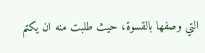التي وصفها بالقسوة، حيث طلبت منه ان يكتم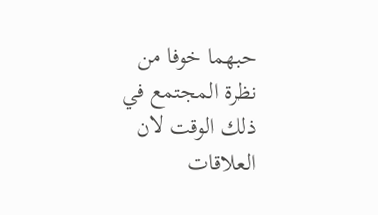حبهما خوفا من نظرة المجتمع في ذلك الوقت لان العلاقات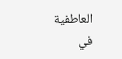العاطفية في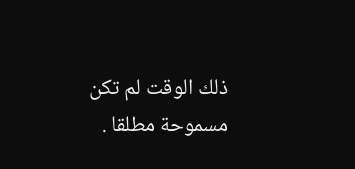ذلك الوقت لم تكن مسموحة مطلقا .